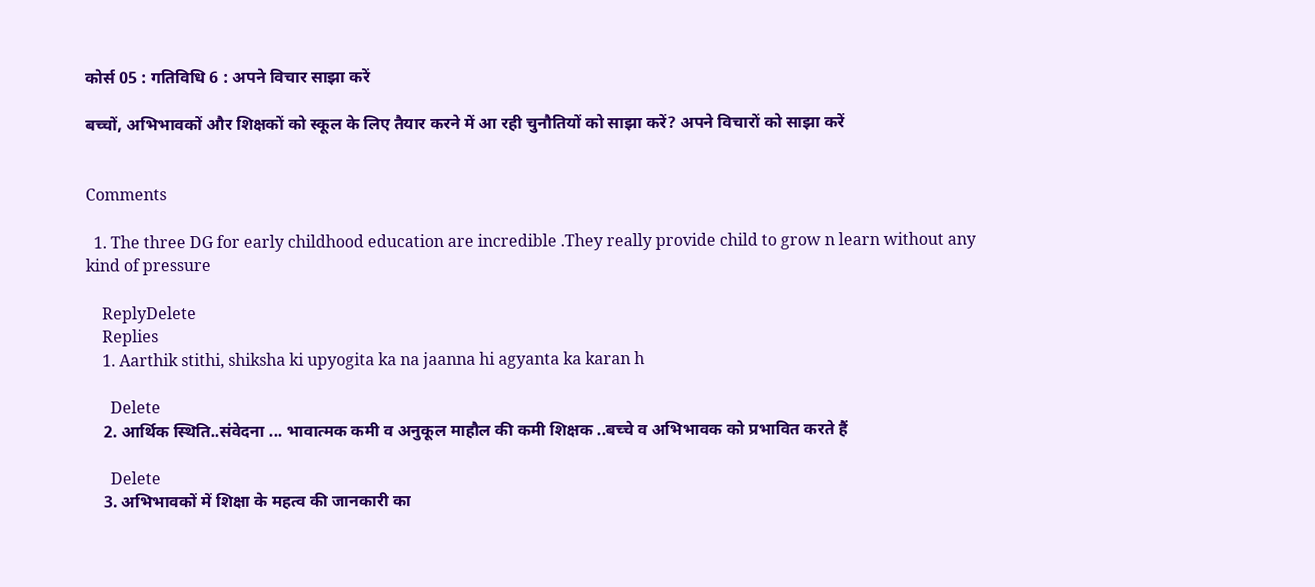कोर्स 05 : गतिविधि 6 : अपने विचार साझा करें

बच्चों, अभिभावकों और शिक्षकों को स्कूल के लिए तैयार करने में आ रही चुनौतियों को साझा करें? अपने विचारों को साझा करें


Comments

  1. The three DG for early childhood education are incredible .They really provide child to grow n learn without any kind of pressure

    ReplyDelete
    Replies
    1. Aarthik stithi, shiksha ki upyogita ka na jaanna hi agyanta ka karan h

      Delete
    2. आर्थिक स्थिति..संवेदना ... भावात्मक कमी व अनुकूल माहौल की कमी शिक्षक ..बच्चे व अभिभावक को प्रभावित करते हैं

      Delete
    3. अभिभावकों में शिक्षा के महत्व की जानकारी का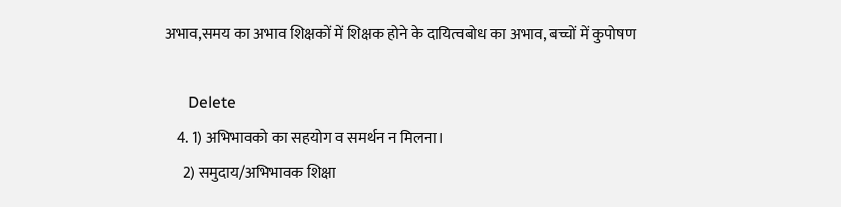अभाव,समय का अभाव शिक्षकों में शिक्षक होने के दायित्वबोध का अभाव, बच्चों में कुपोषण

      Delete
    4. 1) अभिभावको का सहयोग व समर्थन न मिलना।
      2) समुदाय/अभिभावक शिक्षा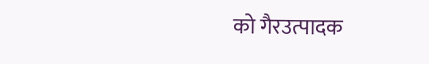को गैरउत्पादक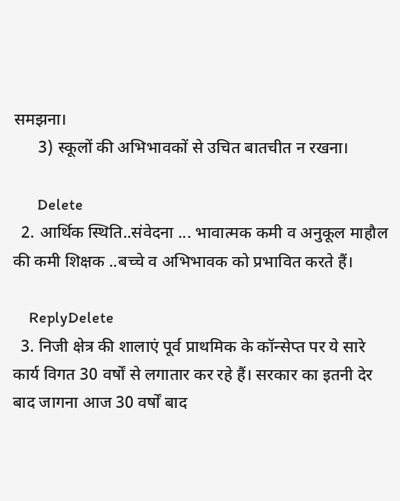समझना।
      3) स्कूलों की अभिभावकों से उचित बातचीत न रखना।

      Delete
  2. आर्थिक स्थिति..संवेदना ... भावात्मक कमी व अनुकूल माहौल की कमी शिक्षक ..बच्चे व अभिभावक को प्रभावित करते हैं।

    ReplyDelete
  3. निजी क्षेत्र की शालाएं पूर्व प्राथमिक के कॉन्सेप्त पर ये सारे कार्य विगत 30 वर्षों से लगातार कर रहे हैं। सरकार का इतनी देर बाद जागना आज 30 वर्षों बाद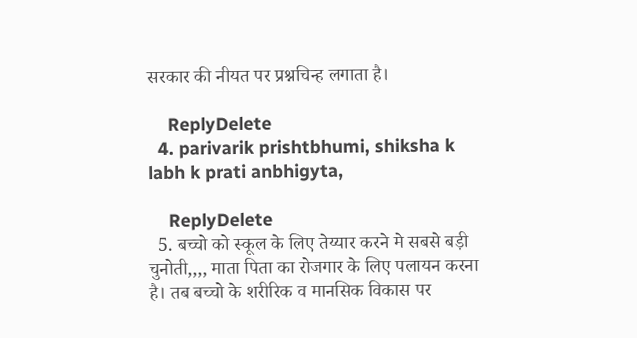सरकार की नीयत पर प्रश्नचिन्ह लगाता है।

    ReplyDelete
  4. parivarik prishtbhumi, shiksha k labh k prati anbhigyta,

    ReplyDelete
  5. बच्चो को स्कूल के लिए तेय्यार करने मे सबसे बड़ी चुनोती,,,, माता पिता का रोजगार के लिए पलायन करना है। तब बच्चो के शरीरिक व मानसिक विकास पर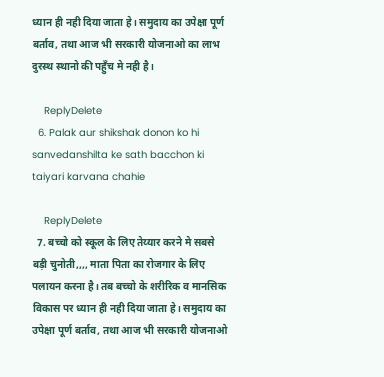ध्यान ही नही दिया जाता हे। समुदाय का उपेक्षा पूर्ण बर्ताव, तथा आज भी सरकारी योजनाओ का लाभ दुरस्थ स्थानो की पहुँच मे नही है।

    ReplyDelete
  6. Palak aur shikshak donon ko hi sanvedanshilta ke sath bacchon ki taiyari karvana chahie

    ReplyDelete
  7. बच्चो को स्कूल के लिए तेय्यार करने मे सबसे बड़ी चुनोती,,,, माता पिता का रोजगार के लिए पलायन करना है। तब बच्चो के शरीरिक व मानसिक विकास पर ध्यान ही नही दिया जाता हे। समुदाय का उपेक्षा पूर्ण बर्ताव, तथा आज भी सरकारी योजनाओ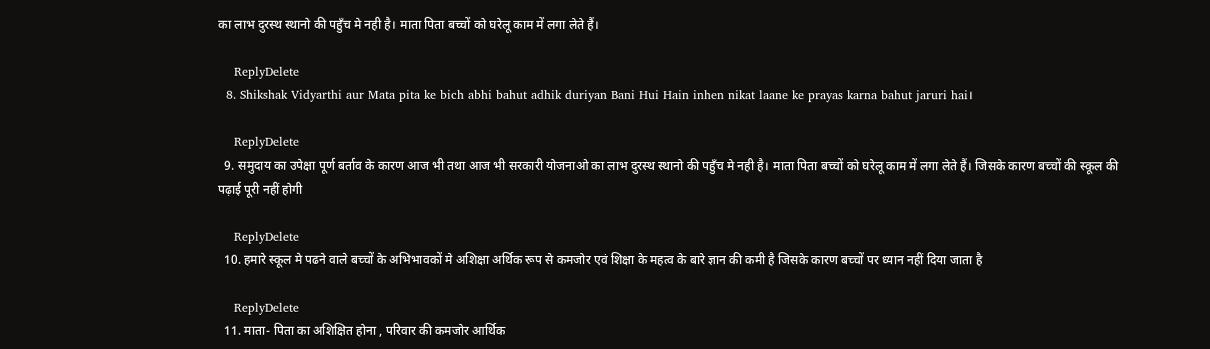का लाभ दुरस्थ स्थानो की पहुँच मे नही है। माता पिता बच्चों को घरेलू काम में लगा लेते हैं।

    ReplyDelete
  8. Shikshak Vidyarthi aur Mata pita ke bich abhi bahut adhik duriyan Bani Hui Hain inhen nikat laane ke prayas karna bahut jaruri hai।

    ReplyDelete
  9. समुदाय का उपेक्षा पूर्ण बर्ताव के कारण आज भी तथा आज भी सरकारी योजनाओ का लाभ दुरस्थ स्थानो की पहुँच मे नही है। माता पिता बच्चों को घरेलू काम में लगा लेते हैं। जिसके कारण बच्चों की स्कूल की पढ़ाई पूरी नहीं होगी

    ReplyDelete
  10. हमारे स्कूल मे पढने वाले बच्चों के अभिभावकों मे अशिक्षा अर्थिक रूप से कमजोर एवं शिक्षा के महत्व के बारे ज्ञान की कमी है जिसके कारण बच्चों पर ध्यान नहीं दिया जाता है

    ReplyDelete
  11. माता- पिता का अशिक्षित होना , परिवार की कमजोर आर्थिक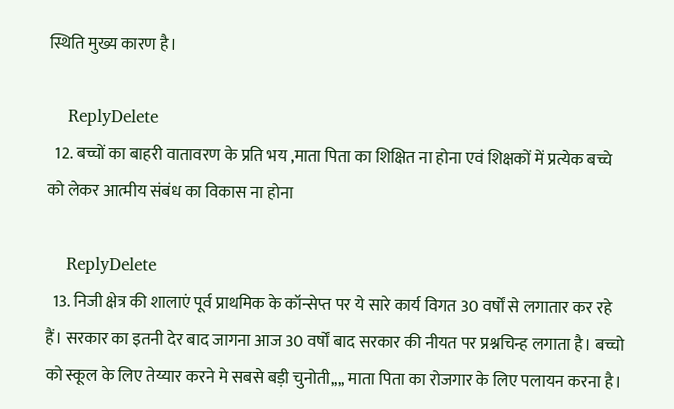स्थिति मुख्य कारण है।

    ReplyDelete
  12. बच्चों का बाहरी वातावरण के प्रति भय ,माता पिता का शिक्षित ना होना एवं शिक्षकों में प्रत्येक बच्चे को लेकर आत्मीय संबंध का विकास ना होना

    ReplyDelete
  13. निजी क्षेत्र की शालाएं पूर्व प्राथमिक के कॉन्सेप्त पर ये सारे कार्य विगत 30 वर्षों से लगातार कर रहे हैं। सरकार का इतनी देर बाद जागना आज 30 वर्षों बाद सरकार की नीयत पर प्रश्नचिन्ह लगाता है। बच्चो को स्कूल के लिए तेय्यार करने मे सबसे बड़ी चुनोती,,,, माता पिता का रोजगार के लिए पलायन करना है।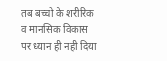तब बच्चो के शरीरिक व मानसिक विकास पर ध्यान ही नही दिया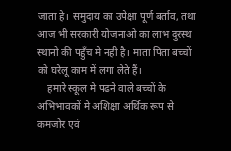जाता हे। समुदाय का उपेक्षा पूर्ण बर्ताव, तथा आज भी सरकारी योजनाओ का लाभ दुरस्थ स्थानो की पहुँच मे नही है। माता पिता बच्चों को घरेलू काम में लगा लेते हैं।
    हमारे स्कूल मे पढने वाले बच्चों के अभिभावकों मे अशिक्षा अर्थिक रूप से कमजोर एवं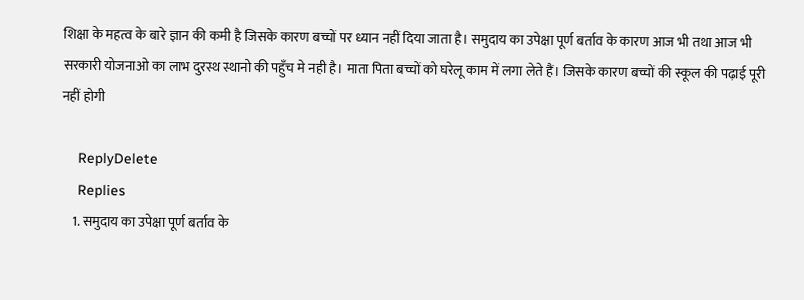शिक्षा के महत्व के बारे ज्ञान की कमी है जिसके कारण बच्चों पर ध्यान नहीं दिया जाता है। समुदाय का उपेक्षा पूर्ण बर्ताव के कारण आज भी तथा आज भी सरकारी योजनाओ का लाभ दुरस्थ स्थानो की पहुँच मे नही है। माता पिता बच्चों को घरेलू काम में लगा लेते हैं। जिसके कारण बच्चों की स्कूल की पढ़ाई पूरी नहीं होगी

    ReplyDelete
    Replies
    1. समुदाय का उपेक्षा पूर्ण बर्ताव के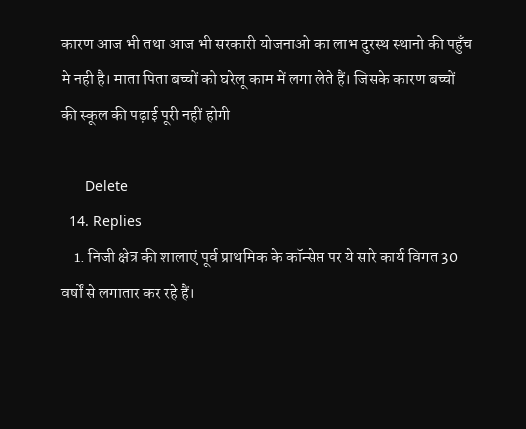कारण आज भी तथा आज भी सरकारी योजनाओ का लाभ दुरस्थ स्थानो की पहुँच मे नही है। माता पिता बच्चों को घरेलू काम में लगा लेते हैं। जिसके कारण बच्चों की स्कूल की पढ़ाई पूरी नहीं होगी

      Delete
  14. Replies
    1. निजी क्षेत्र की शालाएं पूर्व प्राथमिक के कॉन्सेप्त पर ये सारे कार्य विगत 30 वर्षों से लगातार कर रहे हैं।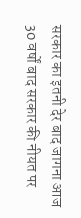सरकार का इतनी देर बाद जागना आज 30 वर्षों बाद सरकार की नीयत पर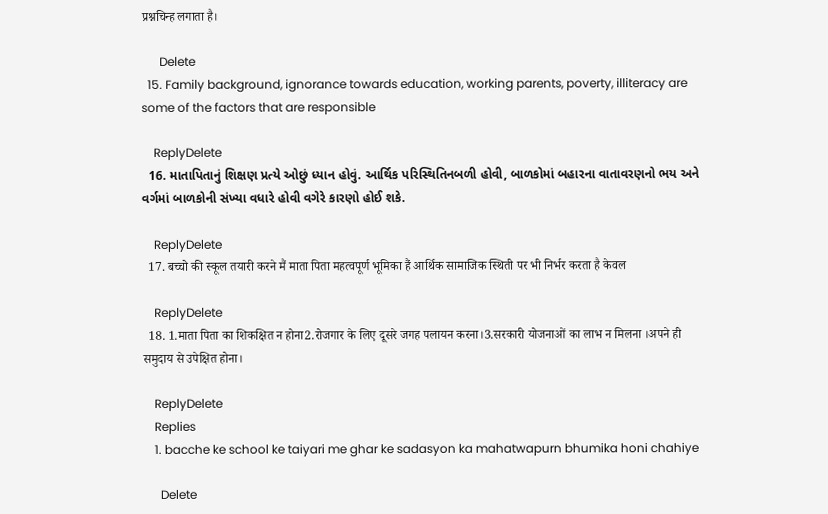प्रश्नचिन्ह लगाता है।

      Delete
  15. Family background, ignorance towards education, working parents, poverty, illiteracy are some of the factors that are responsible

    ReplyDelete
  16. માતાપિતાનું શિક્ષણ પ્રત્યે ઓછું ધ્યાન હોવું. આર્થિક પરિસ્થિતિનબળી હોવી, બાળકોમાં બહારના વાતાવરણનો ભય અને વર્ગમાં બાળકોની સંખ્યા વધારે હોવી વગેરે કારણો હોઈ શકે.

    ReplyDelete
  17. बच्चो की स्कूल तयारी करने मैं माता पिता महत्वपूर्ण भूमिका हैं आर्थिक सामाजिक स्थिती पर भी निर्भर करता है केवल

    ReplyDelete
  18. 1.माता पिता का शिकक्षित न होना2.रोजगार के लिए दूसरे जगह पलायन करना।3.सरकारी योजनाओं का लाभ न मिलना ।अपने ही समुदाय से उपेक्षित होना।

    ReplyDelete
    Replies
    1. bacche ke school ke taiyari me ghar ke sadasyon ka mahatwapurn bhumika honi chahiye

      Delete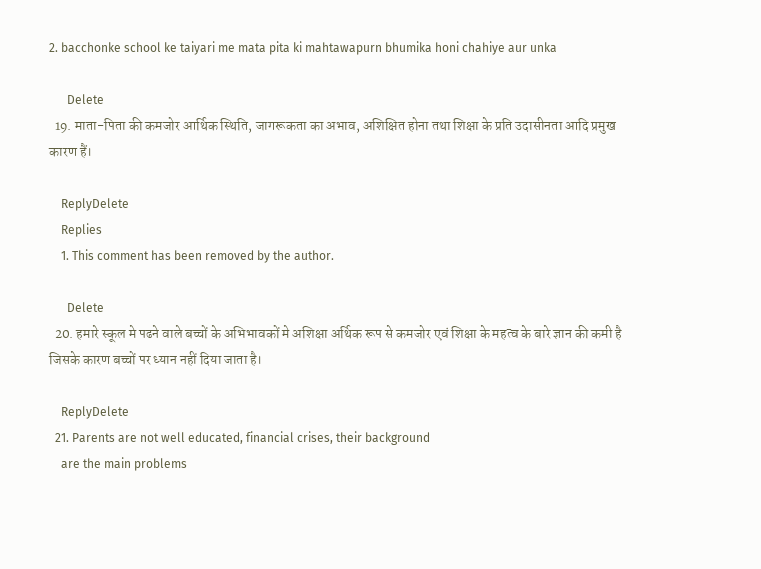2. bacchonke school ke taiyari me mata pita ki mahtawapurn bhumika honi chahiye aur unka

      Delete
  19. माता-पिता की कमजोर आर्थिक स्थिति, जागरूकता का अभाव, अशिक्षित होना तथा शिक्षा के प्रति उदासीनता आदि प्रमुख कारण हैं।

    ReplyDelete
    Replies
    1. This comment has been removed by the author.

      Delete
  20. हमारे स्कूल मे पढने वाले बच्चों के अभिभावकों मे अशिक्षा अर्थिक रूप से कमजोर एवं शिक्षा के महत्व के बारे ज्ञान की कमी है जिसके कारण बच्चों पर ध्यान नहीं दिया जाता है।

    ReplyDelete
  21. Parents are not well educated, financial crises, their background
    are the main problems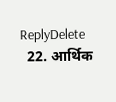ReplyDelete
  22. आर्थिक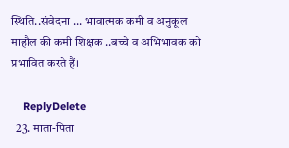स्थिति..संवेदना ... भावात्मक कमी व अनुकूल माहौल की कमी शिक्षक ..बच्चे व अभिभावक को प्रभावित करते हैं।

    ReplyDelete
  23. माता-पिता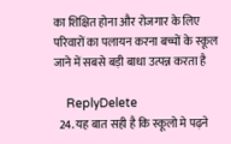का शिक्षित होना और रोजगार के लिए परिवारों का पलायन करना बच्चों के स्कूल जाने में सबसे बड़ी बाधा उत्पन्न करता है

    ReplyDelete
  24. यह बात सही है कि स्कूलो मे पढ़ने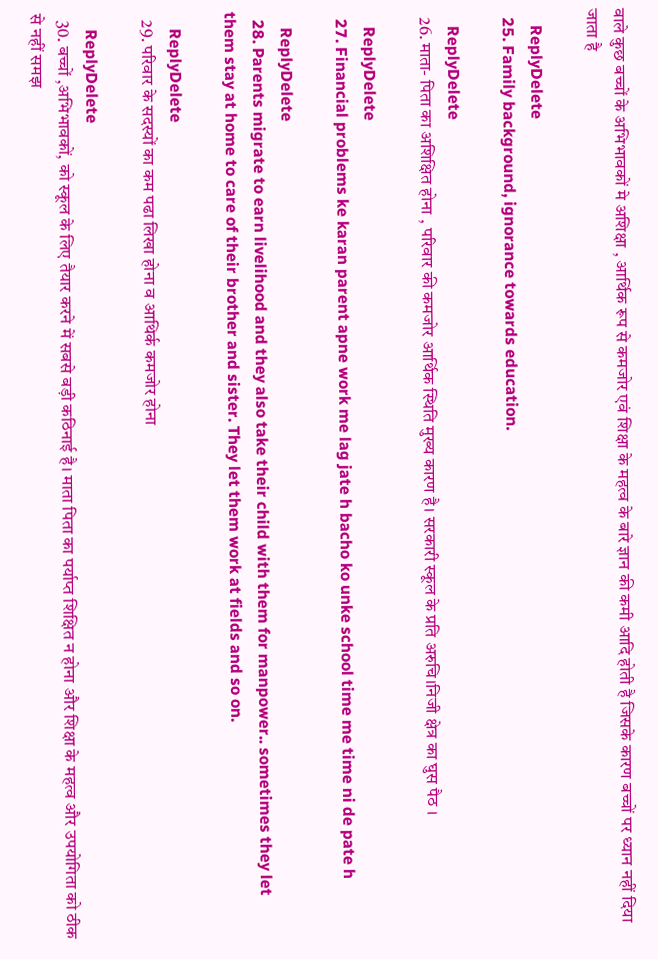वाले कुछ बच्चों के अभिभावकों मे अशिक्षा , आर्थिक रूप से कमजोर एवं शिक्षा के महत्व के बारे ज्ञान की कमी आदि होती है जिसके कारण बच्चों पर ध्यान नहीं दिया जाता है

    ReplyDelete
  25. Family background, ignorance towards education.

    ReplyDelete
  26. माता- पिता का अशिक्षित होना , परिवार की कमजोर आर्थिक स्थिति मुख्य कारण है। सरकारी स्कूल के प्रति अरुचि।निजी क्षेत्र का घुस पैठ ।

    ReplyDelete
  27. Financial problems ke karan parent apne work me lag jate h bacho ko unke school time me time ni de pate h

    ReplyDelete
  28. Parents migrate to earn livelihood and they also take their child with them for manpower.. sometimes they let them stay at home to care of their brother and sister. They let them work at fields and so on.

    ReplyDelete
  29. परिवार के सदस्यों का कम पढा लिखा होना व आथिर्क कमजोर होना

    ReplyDelete
  30. बच्चों ,अभिभावकों, को स्कूल के लिए तैयार करने में सबसे बड़ी कठिनाई है। माता पिता का पर्याप्त शिक्षित न होना और शिक्षा के महत्व और उपयोगिता को ठीक से नहीं समझ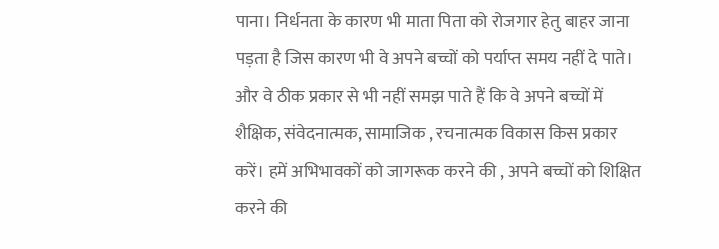पाना। निर्धनता के कारण भी माता पिता को रोजगार हेतु बाहर जाना पड़ता है जिस कारण भी वे अपने बच्चों को पर्याप्त समय नहीं दे पाते। और वे ठीक प्रकार से भी नहीं समझ पाते हैं कि वे अपने बच्चों में शैक्षिक, संवेदनात्मक, सामाजिक , रचनात्मक विकास किस प्रकार करें। हमें अभिभावकों को जागरूक करने की , अपने बच्चों को शिक्षित करने की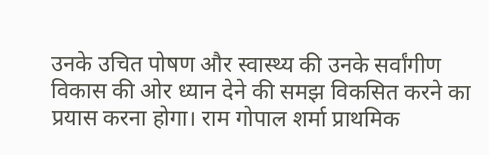उनके उचित पोषण और स्वास्थ्य की उनके सर्वांगीण विकास की ओर ध्यान देने की समझ विकसित करने का प्रयास करना होगा। राम गोपाल शर्मा प्राथमिक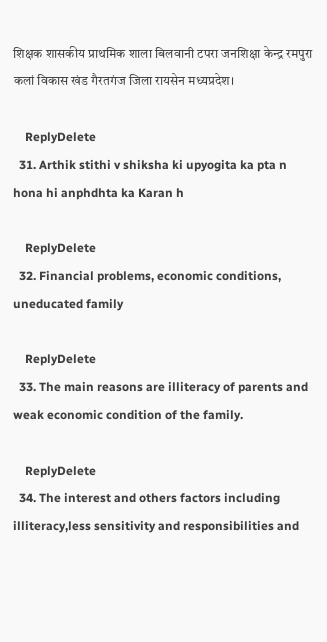शिक्षक शासकीय प्राथमिक शाला बिलवानी टपरा जनशिक्षा केन्द्र रमपुरा कलां विकास खंड गैरतगंज जिला रायसेन मध्यप्रदेश।

    ReplyDelete
  31. Arthik stithi v shiksha ki upyogita ka pta n hona hi anphdhta ka Karan h

    ReplyDelete
  32. Financial problems, economic conditions, uneducated family

    ReplyDelete
  33. The main reasons are illiteracy of parents and weak economic condition of the family.

    ReplyDelete
  34. The interest and others factors including illiteracy,less sensitivity and responsibilities and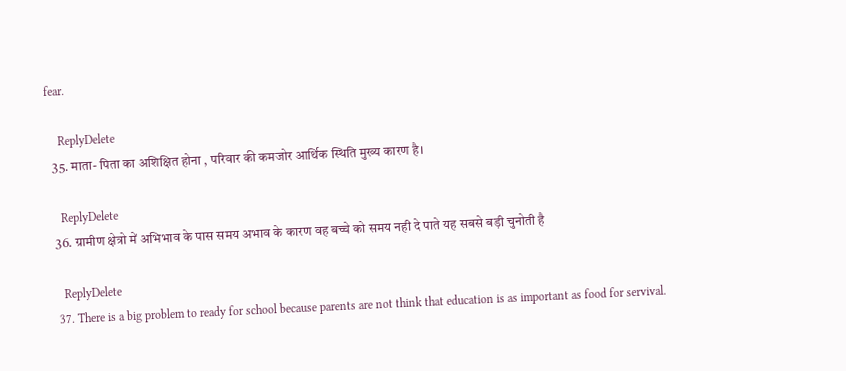fear.

    ReplyDelete
  35. माता- पिता का अशिक्षित होना , परिवार की कमजोर आर्थिक स्थिति मुख्य कारण है।

    ReplyDelete
  36. ग्रामीण क्षेत्रो में अभिभाव के पास समय अभाव के कारण वह बच्चे को समय नही दे पाते यह सबसे बड़ी चुनोती है

    ReplyDelete
  37. There is a big problem to ready for school because parents are not think that education is as important as food for servival.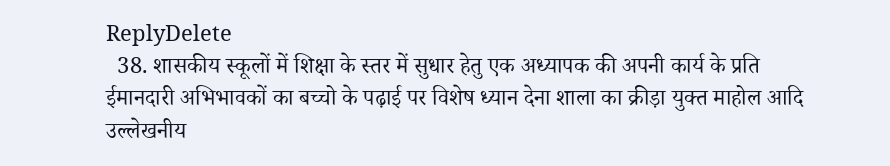ReplyDelete
  38. शासकीय स्कूलों में शिक्षा के स्तर में सुधार हेतु एक अध्यापक की अपनी कार्य के प्रति ईमानदारी अभिभावकों का बच्चो के पढ़ाई पर विशेष ध्यान देना शाला का क्रीड़ा युक्त माहोल आदि उल्लेखनीय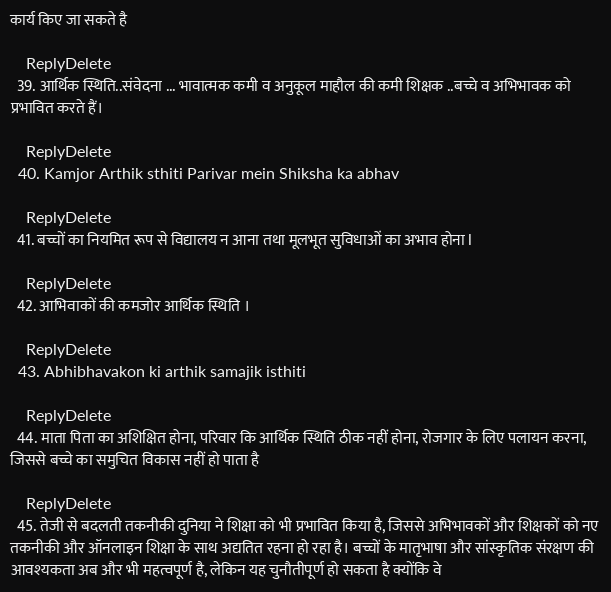कार्य किए जा सकते है

    ReplyDelete
  39. आर्थिक स्थिति..संवेदना ... भावात्मक कमी व अनुकूल माहौल की कमी शिक्षक ..बच्चे व अभिभावक को प्रभावित करते हैं।

    ReplyDelete
  40. Kamjor Arthik sthiti Parivar mein Shiksha ka abhav

    ReplyDelete
  41. बच्चों का नियमित रूप से विद्यालय न आना तथा मूलभूत सुविधाओं का अभाव होना l

    ReplyDelete
  42. आभिवाकों की कमजोर आर्थिक स्थिति ।

    ReplyDelete
  43. Abhibhavakon ki arthik samajik isthiti

    ReplyDelete
  44. माता पिता का अशिक्षित होना, परिवार कि आर्थिक स्थिति ठीक नहीं होना, रोजगार के लिए पलायन करना, जिससे बच्चे का समुचित विकास नहीं हो पाता है

    ReplyDelete
  45. तेजी से बदलती तकनीकी दुनिया ने शिक्षा को भी प्रभावित किया है, जिससे अभिभावकों और शिक्षकों को नए तकनीकी और ऑनलाइन शिक्षा के साथ अद्यतित रहना हो रहा है। बच्चों के मातृभाषा और सांस्कृतिक संरक्षण की आवश्यकता अब और भी महत्वपूर्ण है, लेकिन यह चुनौतीपूर्ण हो सकता है क्योंकि वे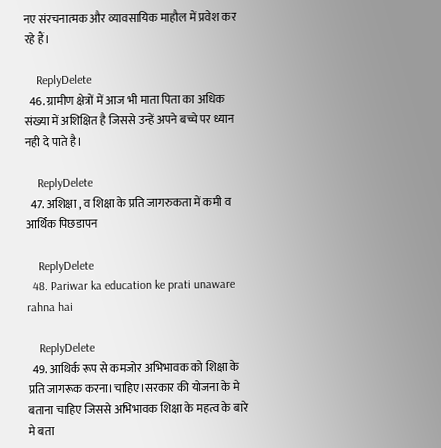नए संरचनात्मक और व्यावसायिक माहौल में प्रवेश कर रहे हैं।

    ReplyDelete
  46. ग्रामीण क्षेत्रों में आज भी माता पिता का अधिक संख्या में अशिक्षित है जिससे उन्हें अपने बच्चे पर ध्यान नही दे पाते है।

    ReplyDelete
  47. अशिक्षा , व शिक्षा के प्रति जागरुकता में कमी व आर्थिक पिछडापन

    ReplyDelete
  48. Pariwar ka education ke prati unaware rahna hai

    ReplyDelete
  49. आथिर्क रूप से कमजोर अभिभावक को शिक्षा के प्रति जागरूक करना।चाहिए।सरकार की योजना के मे बताना चाहिए जिससे अभिभावक शिक्षा के महत्व के बारे मे बता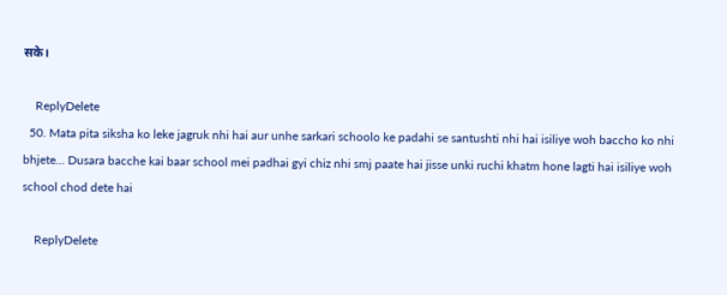सके।

    ReplyDelete
  50. Mata pita siksha ko leke jagruk nhi hai aur unhe sarkari schoolo ke padahi se santushti nhi hai isiliye woh baccho ko nhi bhjete... Dusara bacche kai baar school mei padhai gyi chiz nhi smj paate hai jisse unki ruchi khatm hone lagti hai isiliye woh school chod dete hai

    ReplyDelete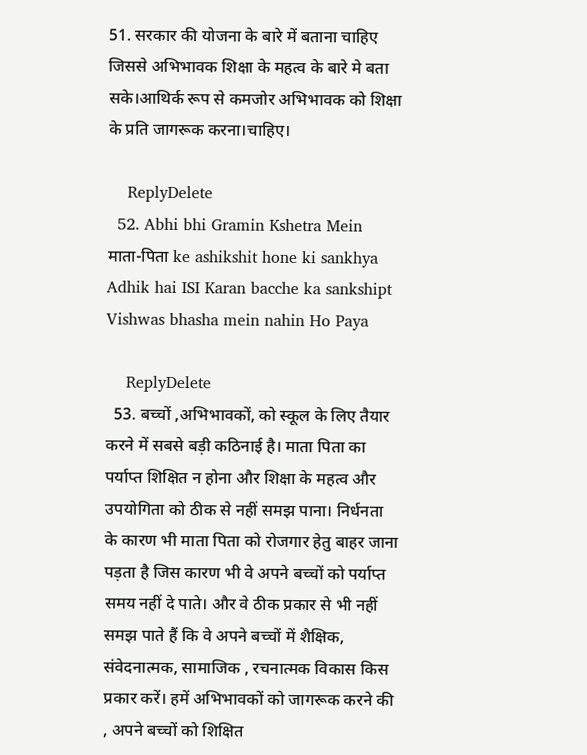51. सरकार की योजना के बारे में बताना चाहिए जिससे अभिभावक शिक्षा के महत्व के बारे मे बता सके।आथिर्क रूप से कमजोर अभिभावक को शिक्षा के प्रति जागरूक करना।चाहिए।

    ReplyDelete
  52. Abhi bhi Gramin Kshetra Mein माता-पिता ke ashikshit hone ki sankhya Adhik hai ISI Karan bacche ka sankshipt Vishwas bhasha mein nahin Ho Paya

    ReplyDelete
  53. बच्चों ,अभिभावकों, को स्कूल के लिए तैयार करने में सबसे बड़ी कठिनाई है। माता पिता का पर्याप्त शिक्षित न होना और शिक्षा के महत्व और उपयोगिता को ठीक से नहीं समझ पाना। निर्धनता के कारण भी माता पिता को रोजगार हेतु बाहर जाना पड़ता है जिस कारण भी वे अपने बच्चों को पर्याप्त समय नहीं दे पाते। और वे ठीक प्रकार से भी नहीं समझ पाते हैं कि वे अपने बच्चों में शैक्षिक, संवेदनात्मक, सामाजिक , रचनात्मक विकास किस प्रकार करें। हमें अभिभावकों को जागरूक करने की , अपने बच्चों को शिक्षित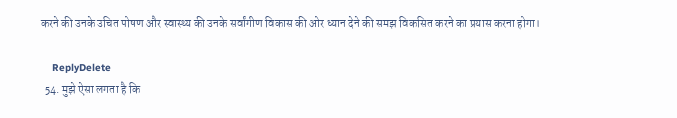करने की उनके उचित पोषण और स्वास्थ्य की उनके सर्वांगीण विकास की ओर ध्यान देने की समझ विकसित करने का प्रयास करना होगा।

    ReplyDelete
  54. मुझे ऐसा लगता है कि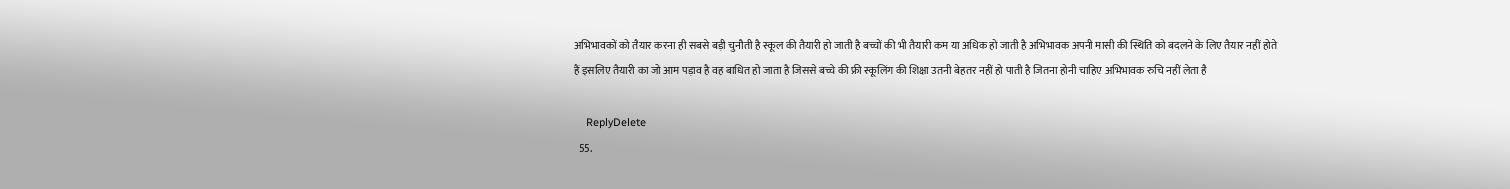अभिभावकों को तैयार करना ही सबसे बड़ी चुनौती है स्कूल की तैयारी हो जाती है बच्चों की भी तैयारी कम या अधिक हो जाती है अभिभावक अपनी मासी की स्थिति को बदलने के लिए तैयार नहीं होते हैं इसलिए तैयारी का जो आम पड़ाव है वह बाधित हो जाता है जिससे बच्चे की फ्री स्कूलिंग की शिक्षा उतनी बेहतर नहीं हो पाती है जितना होनी चाहिए अभिभावक रुचि नहीं लेता है

    ReplyDelete
  55.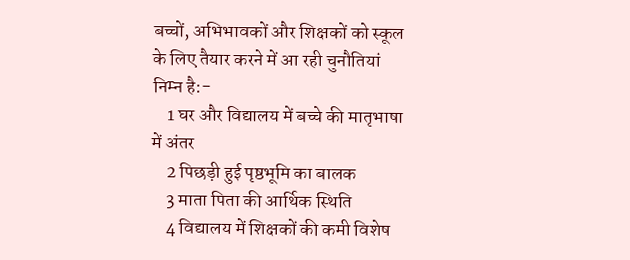बच्चों, अभिभावकों और शिक्षकों को स्कूल के लिए तैयार करने में आ रही चुनौतियां निम्न है:-
    1 घर और विद्यालय में बच्चे की मातृभाषा में अंतर
    2 पिछड़ी हुई पृष्ठभूमि का बालक
    3 माता पिता की आर्थिक स्थिति
    4 विद्यालय में शिक्षकों की कमी विशेष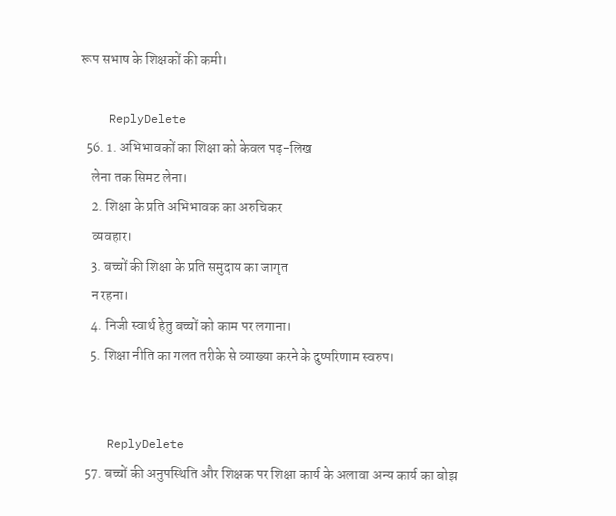रूप सभाष के शिक्षकों की कमी।

    ReplyDelete
  56. 1. अभिभावकों का शिक्षा को केवल पढ़-लिख
    लेना तक सिमट लेना।
    2. शिक्षा के प्रति अभिभावक का अरुचिकर
    व्यवहार।
    3. बच्चों की शिक्षा के प्रति समुदाय का जागृत
    न रहना।
    4. निजी स्वार्थ हेतु बच्चों को काम पर लगाना।
    5. शिक्षा नीति का गलत तरीके से व्याख्या करने के दुष्परिणाम स्वरुप।


    ReplyDelete
  57. बच्चों की अनुपस्थिति और शिक्षक पर शिक्षा कार्य के अलावा अन्य कार्य का बोझ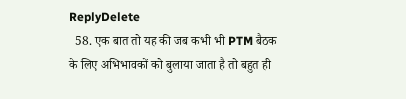ReplyDelete
  58. एक बात तो यह की जब कभी भी PTM बैठक के लिए अभिभावकों को बुलाया जाता है तो बहुत ही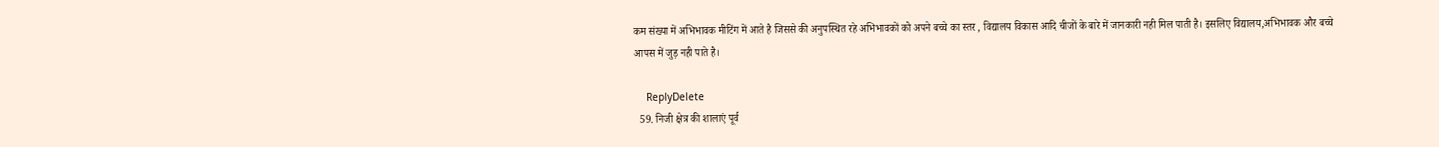कम संख्या में अभिभावक मीटिंग में आते है जिससे की अनुपस्थित रहे अभिभावकों को अपने बच्चे का स्तर , विद्यालय विकास आदि चीजों के बारे में जानकारी नही मिल पाती है। इसलिए विद्यालय,अभिभावक और बच्चे आपस में जुड़ नही पाते है।

    ReplyDelete
  59. निजी क्षेत्र की शालाएं पूर्व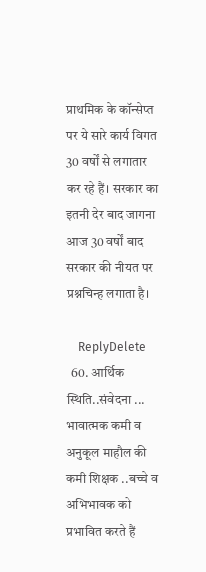प्राथमिक के कॉन्सेप्त पर ये सारे कार्य विगत 30 वर्षों से लगातार कर रहे हैं। सरकार का इतनी देर बाद जागना आज 30 वर्षों बाद सरकार की नीयत पर प्रश्नचिन्ह लगाता है।

    ReplyDelete
  60. आर्थिक स्थिति..संवेदना ... भावात्मक कमी व अनुकूल माहौल की कमी शिक्षक ..बच्चे व अभिभावक को प्रभावित करते हैं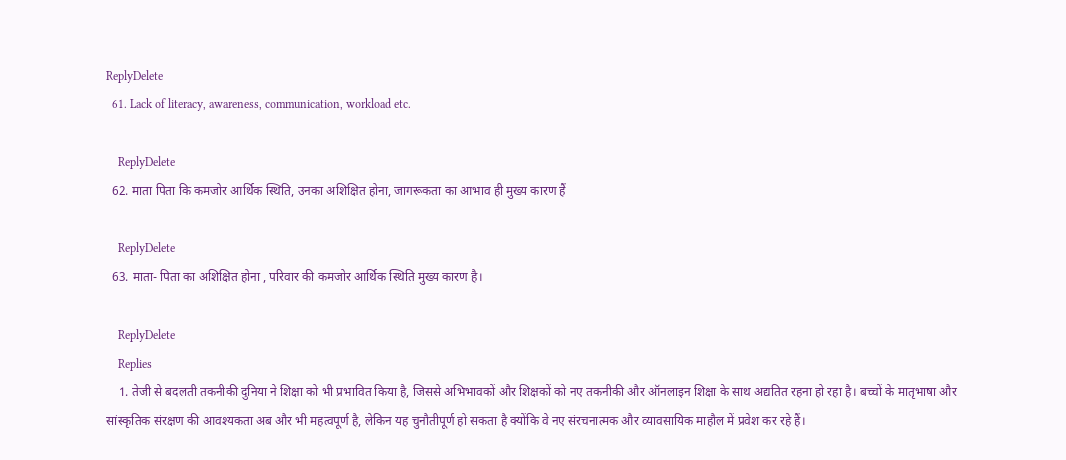ReplyDelete
  61. Lack of literacy, awareness, communication, workload etc.

    ReplyDelete
  62. माता पिता कि कमजोर आर्थिक स्थिति, उनका अशिक्षित होना, जागरूकता का आभाव ही मुख्य कारण हैं

    ReplyDelete
  63. माता- पिता का अशिक्षित होना , परिवार की कमजोर आर्थिक स्थिति मुख्य कारण है।

    ReplyDelete
    Replies
    1. तेजी से बदलती तकनीकी दुनिया ने शिक्षा को भी प्रभावित किया है, जिससे अभिभावकों और शिक्षकों को नए तकनीकी और ऑनलाइन शिक्षा के साथ अद्यतित रहना हो रहा है। बच्चों के मातृभाषा और सांस्कृतिक संरक्षण की आवश्यकता अब और भी महत्वपूर्ण है, लेकिन यह चुनौतीपूर्ण हो सकता है क्योंकि वे नए संरचनात्मक और व्यावसायिक माहौल में प्रवेश कर रहे हैं।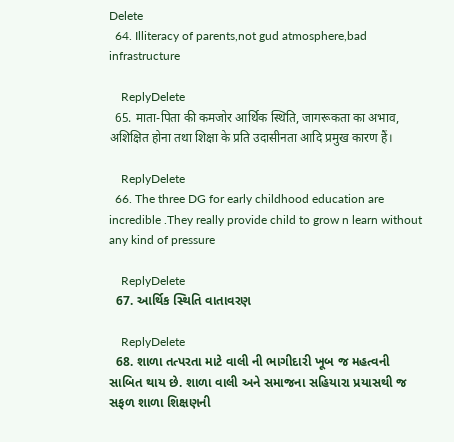Delete
  64. Illiteracy of parents,not gud atmosphere,bad infrastructure

    ReplyDelete
  65. माता-पिता की कमजोर आर्थिक स्थिति, जागरूकता का अभाव, अशिक्षित होना तथा शिक्षा के प्रति उदासीनता आदि प्रमुख कारण हैं।

    ReplyDelete
  66. The three DG for early childhood education are incredible .They really provide child to grow n learn without any kind of pressure

    ReplyDelete
  67. આર્થિક સ્થિતિ વાતાવરણ

    ReplyDelete
  68. શાળા તત્પરતા માટે વાલી ની ભાગીદારી ખૂબ જ મહત્વની સાબિત થાય છે. શાળા વાલી અને સમાજના સહિયારા પ્રયાસથી જ સફળ શાળા શિક્ષણની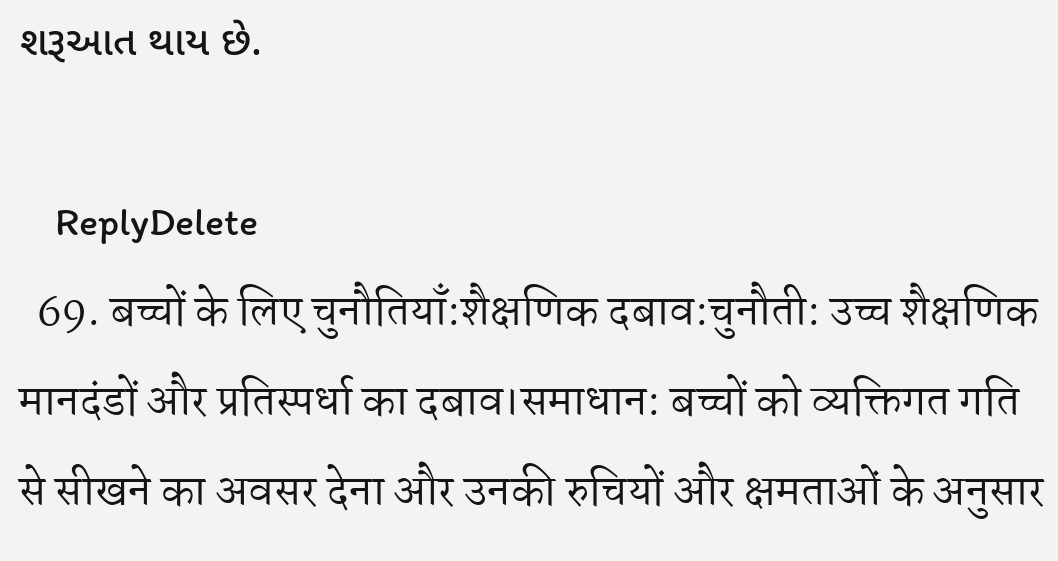શરૂઆત થાય છે.

    ReplyDelete
  69. बच्चों के लिए चुनौतियाँ:शैक्षणिक दबाव:चुनौती: उच्च शैक्षणिक मानदंडों और प्रतिस्पर्धा का दबाव।समाधान: बच्चों को व्यक्तिगत गति से सीखने का अवसर देना और उनकी रुचियों और क्षमताओं के अनुसार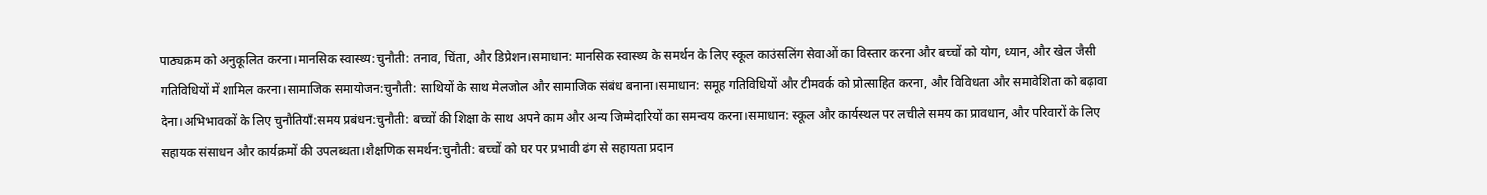पाठ्यक्रम को अनुकूलित करना।मानसिक स्वास्थ्य:चुनौती: तनाव, चिंता, और डिप्रेशन।समाधान: मानसिक स्वास्थ्य के समर्थन के लिए स्कूल काउंसलिंग सेवाओं का विस्तार करना और बच्चों को योग, ध्यान, और खेल जैसी गतिविधियों में शामिल करना।सामाजिक समायोजन:चुनौती: साथियों के साथ मेलजोल और सामाजिक संबंध बनाना।समाधान: समूह गतिविधियों और टीमवर्क को प्रोत्साहित करना, और विविधता और समावेशिता को बढ़ावा देना।अभिभावकों के लिए चुनौतियाँ:समय प्रबंधन:चुनौती: बच्चों की शिक्षा के साथ अपने काम और अन्य जिम्मेदारियों का समन्वय करना।समाधान: स्कूल और कार्यस्थल पर लचीले समय का प्रावधान, और परिवारों के लिए सहायक संसाधन और कार्यक्रमों की उपलब्धता।शैक्षणिक समर्थन:चुनौती: बच्चों को घर पर प्रभावी ढंग से सहायता प्रदान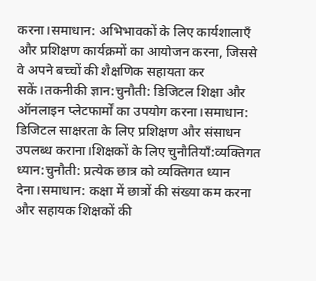करना।समाधान: अभिभावकों के लिए कार्यशालाएँ और प्रशिक्षण कार्यक्रमों का आयोजन करना, जिससे वे अपने बच्चों की शैक्षणिक सहायता कर सकें।तकनीकी ज्ञान:चुनौती: डिजिटल शिक्षा और ऑनलाइन प्लेटफार्मों का उपयोग करना।समाधान: डिजिटल साक्षरता के लिए प्रशिक्षण और संसाधन उपलब्ध कराना।शिक्षकों के लिए चुनौतियाँ:व्यक्तिगत ध्यान:चुनौती: प्रत्येक छात्र को व्यक्तिगत ध्यान देना।समाधान: कक्षा में छात्रों की संख्या कम करना और सहायक शिक्षकों की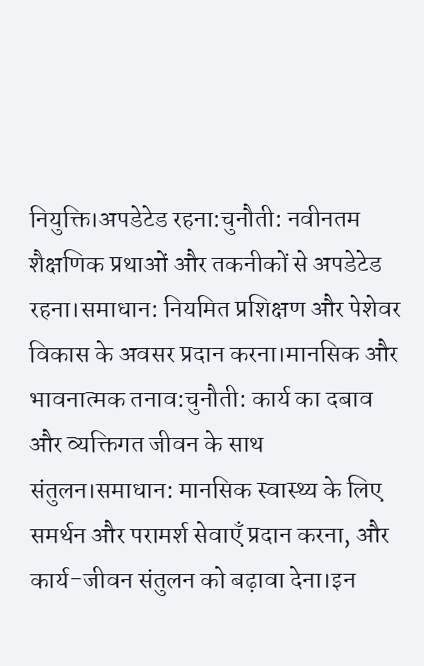नियुक्ति।अपडेटेड रहना:चुनौती: नवीनतम शैक्षणिक प्रथाओं और तकनीकों से अपडेटेड रहना।समाधान: नियमित प्रशिक्षण और पेशेवर विकास के अवसर प्रदान करना।मानसिक और भावनात्मक तनाव:चुनौती: कार्य का दबाव और व्यक्तिगत जीवन के साथ संतुलन।समाधान: मानसिक स्वास्थ्य के लिए समर्थन और परामर्श सेवाएँ प्रदान करना, और कार्य-जीवन संतुलन को बढ़ावा देना।इन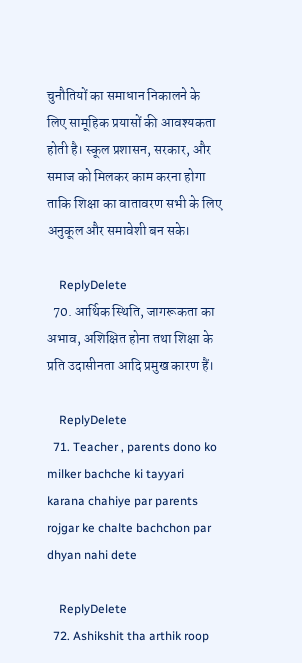चुनौतियों का समाधान निकालने के लिए सामूहिक प्रयासों की आवश्यकता होती है। स्कूल प्रशासन, सरकार, और समाज को मिलकर काम करना होगा ताकि शिक्षा का वातावरण सभी के लिए अनुकूल और समावेशी बन सके।

    ReplyDelete
  70. आर्थिक स्थिति, जागरूकता का अभाव, अशिक्षित होना तथा शिक्षा के प्रति उदासीनता आदि प्रमुख कारण हैं।

    ReplyDelete
  71. Teacher , parents dono ko milker bachche ki tayyari karana chahiye par parents rojgar ke chalte bachchon par dhyan nahi dete

    ReplyDelete
  72. Ashikshit tha arthik roop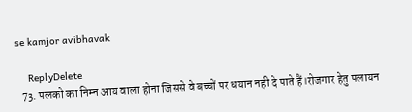se kamjor avibhavak

    ReplyDelete
  73. पलको का निम्न आय वाला होना जिससे वे बच्चों पर धयान नही दे पाते हैं।रोजगार हेतु पलायन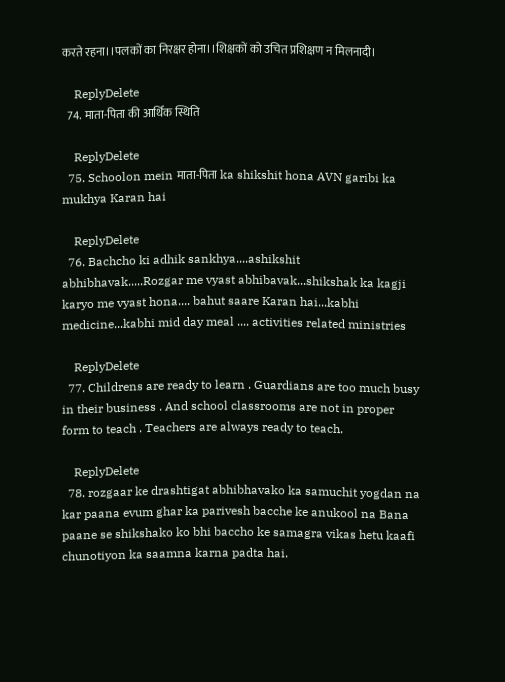करते रहना।।पलकों का निरक्षर होना।।शिक्षकों को उचित प्रशिक्षण न मिलनादी।

    ReplyDelete
  74. माता-पिता की आर्थिक स्थिति

    ReplyDelete
  75. Schoolon mein माता-पिता ka shikshit hona AVN garibi ka mukhya Karan hai

    ReplyDelete
  76. Bachcho ki adhik sankhya....ashikshit abhibhavak.....Rozgar me vyast abhibavak...shikshak ka kagji karyo me vyast hona.... bahut saare Karan hai...kabhi medicine...kabhi mid day meal .... activities related ministries

    ReplyDelete
  77. Childrens are ready to learn . Guardians are too much busy in their business . And school classrooms are not in proper form to teach . Teachers are always ready to teach.

    ReplyDelete
  78. rozgaar ke drashtigat abhibhavako ka samuchit yogdan na kar paana evum ghar ka parivesh bacche ke anukool na Bana paane se shikshako ko bhi baccho ke samagra vikas hetu kaafi chunotiyon ka saamna karna padta hai.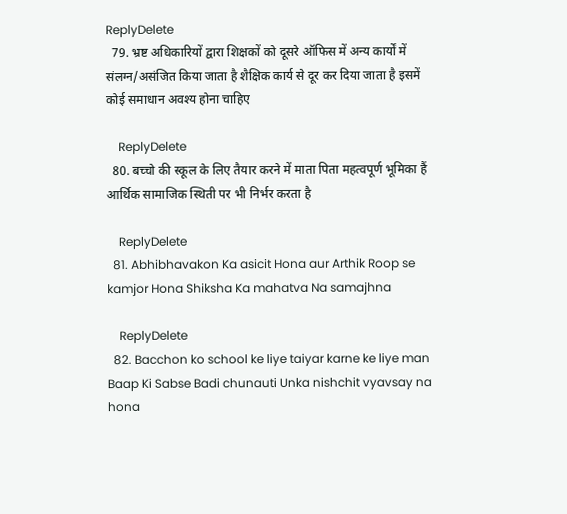ReplyDelete
  79. भ्रष्ट अधिकारियों द्वारा शिक्षकों को दूसरे ऑफिस में अन्य कार्यों में संलग्न/असंजित किया जाता है शैक्षिक कार्य से दूर कर दिया जाता है इसमें कोई समाधान अवश्य होना चाहिए

    ReplyDelete
  80. बच्चो की स्कूल के लिए तैयार करने में माता पिता महत्वपूर्ण भूमिका हैं आर्थिक सामाजिक स्थिती पर भी निर्भर करता है

    ReplyDelete
  81. Abhibhavakon Ka asicit Hona aur Arthik Roop se kamjor Hona Shiksha Ka mahatva Na samajhna

    ReplyDelete
  82. Bacchon ko school ke liye taiyar karne ke liye man Baap Ki Sabse Badi chunauti Unka nishchit vyavsay na hona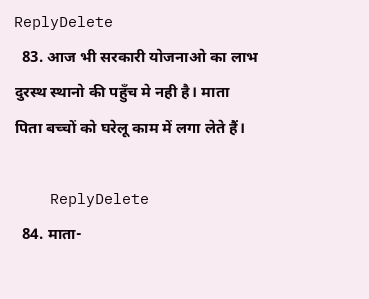ReplyDelete
  83. आज भी सरकारी योजनाओ का लाभ दुरस्थ स्थानो की पहुँच मे नही है। माता पिता बच्चों को घरेलू काम में लगा लेते हैं।

    ReplyDelete
  84. माता-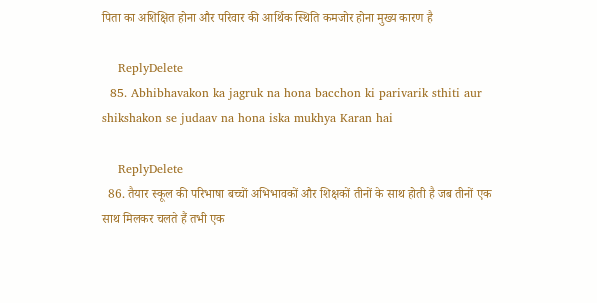पिता का अशिक्षित होना और परिवार की आर्थिक स्थिति कमजोर होना मुख्य कारण है

    ReplyDelete
  85. Abhibhavakon ka jagruk na hona bacchon ki parivarik sthiti aur shikshakon se judaav na hona iska mukhya Karan hai

    ReplyDelete
  86. तैयार स्कूल की परिभाषा बच्चों अभिभावकों और शिक्षकों तीनों के साथ होती है जब तीनों एक साथ मिलकर चलते हैं तभी एक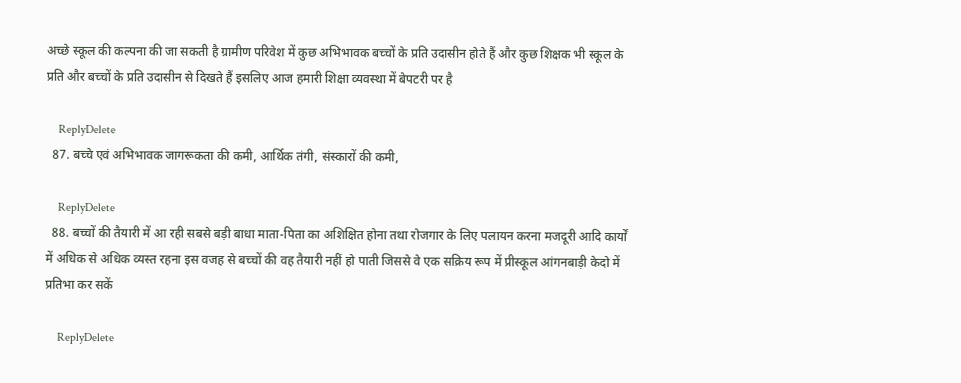अच्छे स्कूल की कल्पना की जा सकती है ग्रामीण परिवेश में कुछ अभिभावक बच्चों के प्रति उदासीन होते हैं और कुछ शिक्षक भी स्कूल के प्रति और बच्चों के प्रति उदासीन से दिखते हैं इसलिए आज हमारी शिक्षा व्यवस्था में बेपटरी पर है

    ReplyDelete
  87. बच्चे एवं अभिभावक जागरूकता की कमी, आर्थिक तंगी, संस्कारों की कमी,

    ReplyDelete
  88. बच्चों की तैयारी में आ रही सबसे बड़ी बाधा माता-पिता का अशिक्षित होना तथा रोजगार के लिए पलायन करना मजदूरी आदि कार्यों में अधिक से अधिक व्यस्त रहना इस वजह से बच्चों की वह तैयारी नहीं हो पाती जिससे वे एक सक्रिय रूप में प्रीस्कूल आंगनबाड़ी केदो में प्रतिभा कर सकें

    ReplyDelete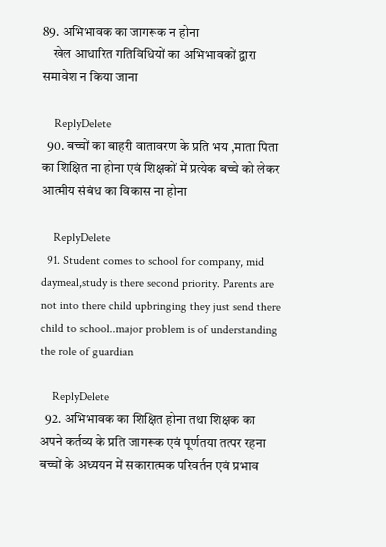89. अभिभावक का जागरूक न होना
    खेल आधारित गतिविधियों का अभिभावकों द्वारा समावेश न किया जाना

    ReplyDelete
  90. बच्चों का बाहरी वातावरण के प्रति भय ,माता पिता का शिक्षित ना होना एवं शिक्षकों में प्रत्येक बच्चे को लेकर आत्मीय संबंध का विकास ना होना

    ReplyDelete
  91. Student comes to school for company, mid daymeal,study is there second priority. Parents are not into there child upbringing they just send there child to school..major problem is of understanding the role of guardian

    ReplyDelete
  92. अभिभावक का शिक्षित होना तथा शिक्षक का अपने कर्तव्य के प्रति जागरूक एवं पूर्णतया तत्पर रहना बच्चों के अध्ययन में सकारात्मक परिवर्तन एवं प्रभाव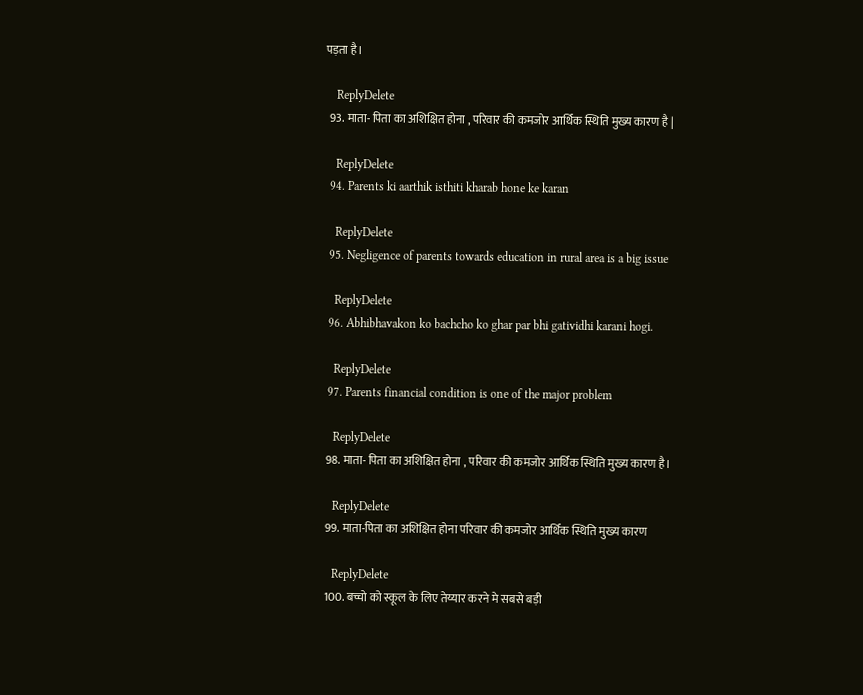पड़ता है।

    ReplyDelete
  93. माता- पिता का अशिक्षित होना , परिवार की कमजोर आर्थिक स्थिति मुख्य कारण है |

    ReplyDelete
  94. Parents ki aarthik isthiti kharab hone ke karan

    ReplyDelete
  95. Negligence of parents towards education in rural area is a big issue

    ReplyDelete
  96. Abhibhavakon ko bachcho ko ghar par bhi gatividhi karani hogi.

    ReplyDelete
  97. Parents financial condition is one of the major problem

    ReplyDelete
  98. माता- पिता का अशिक्षित होना , परिवार की कमजोर आर्थिक स्थिति मुख्य कारण है।

    ReplyDelete
  99. माता-पिता का अशिक्षित होना परिवार की कमजोर आर्थिक स्थिति मुख्य कारण

    ReplyDelete
  100. बच्चो को स्कूल के लिए तेय्यार करने मे सबसे बड़ी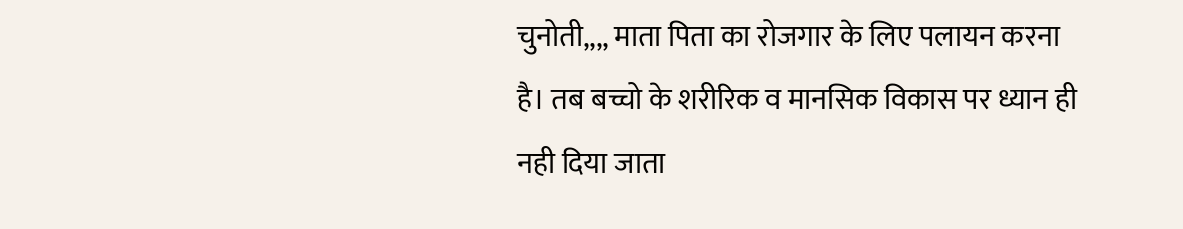चुनोती,,,, माता पिता का रोजगार के लिए पलायन करना है। तब बच्चो के शरीरिक व मानसिक विकास पर ध्यान ही नही दिया जाता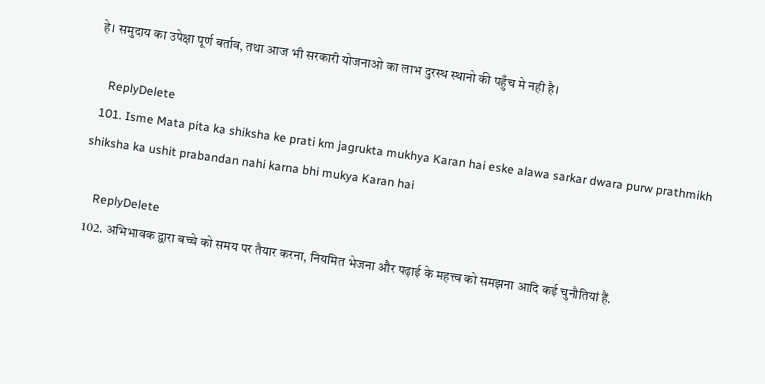हे। समुदाय का उपेक्षा पूर्ण बर्ताव, तथा आज भी सरकारी योजनाओ का लाभ दुरस्थ स्थानो की पहुँच मे नही है।

    ReplyDelete
  101. Isme Mata pita ka shiksha ke prati km jagrukta mukhya Karan hai eske alawa sarkar dwara purw prathmikh shiksha ka ushit prabandan nahi karna bhi mukya Karan hai

    ReplyDelete
  102. अभिभावक द्वारा बच्चे को समय पर तैयार करना, नियमित भेजना और पढ़ाई के महत्त्व को समझना आदि कई चुनौतियां हैं.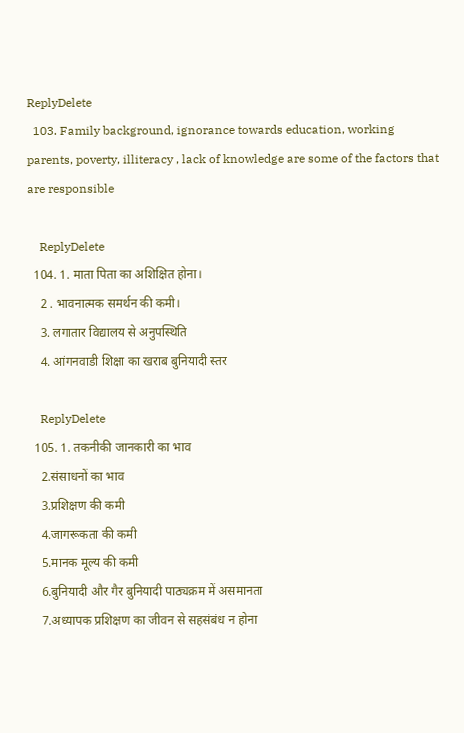ReplyDelete
  103. Family background, ignorance towards education, working parents, poverty, illiteracy , lack of knowledge are some of the factors that are responsible

    ReplyDelete
  104. 1. माता पिता का अशिक्षित होना।
    2 . भावनात्मक समर्थन की कमी।
    3. लगातार विद्यालय से अनुपस्थिति
    4. आंगनवाडी शिक्षा का खराब बुनियादी स्तर

    ReplyDelete
  105. 1. तकनीकी जानकारी का भाव
    2.संसाधनों का भाव
    3.प्रशिक्षण की कमी
    4.जागरूकता की कमी
    5.मानक मूल्य की कमी
    6.बुनियादी और गैर बुनियादी पाठ्यक्रम में असमानता
    7.अध्यापक प्रशिक्षण का जीवन से सहसंबंध न होना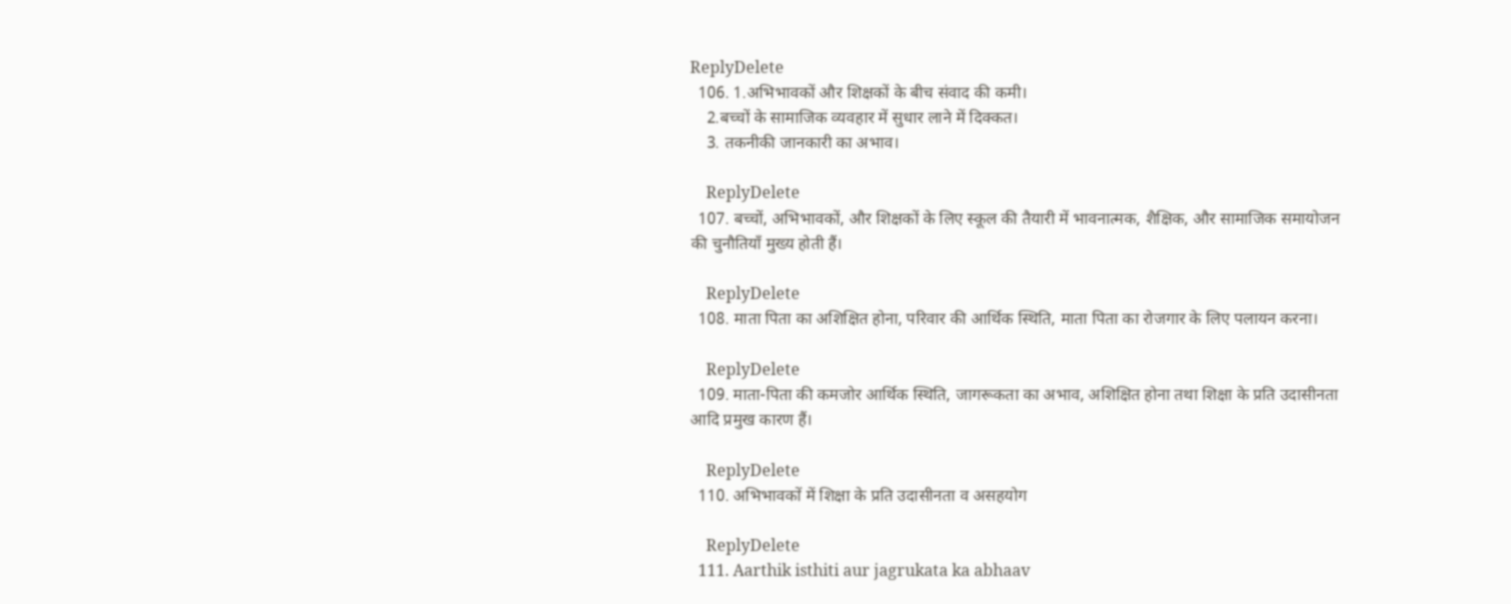ReplyDelete
  106. 1.अभिभावकों और शिक्षकों के बीच संवाद की कमी।
    2.बच्चों के सामाजिक व्यवहार में सुधार लाने में दिक्कत।
    3. तकनीकी जानकारी का अभाव।

    ReplyDelete
  107. बच्चों, अभिभावकों, और शिक्षकों के लिए स्कूल की तैयारी में भावनात्मक, शैक्षिक, और सामाजिक समायोजन की चुनौतियाँ मुख्य होती हैं।

    ReplyDelete
  108. माता पिता का अशिक्षित होना, परिवार की आर्थिक स्थिति, माता पिता का रोजगार के लिए पलायन करना।

    ReplyDelete
  109. माता-पिता की कमजोर आर्थिक स्थिति, जागरूकता का अभाव, अशिक्षित होना तथा शिक्षा के प्रति उदासीनता आदि प्रमुख कारण हैं।

    ReplyDelete
  110. अभिभावकों में शिक्षा के प्रति उदासीनता व असहयोग

    ReplyDelete
  111. Aarthik isthiti aur jagrukata ka abhaav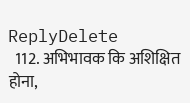ReplyDelete
  112. अभिभावक कि अशिक्षित होना,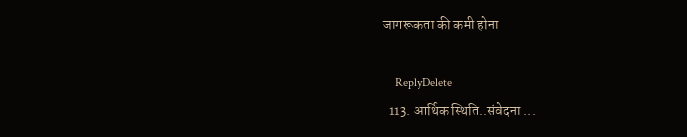जागरूकता की कमी होना

    ReplyDelete
  113. आर्थिक स्थिति..संवेदना ...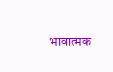भावात्मक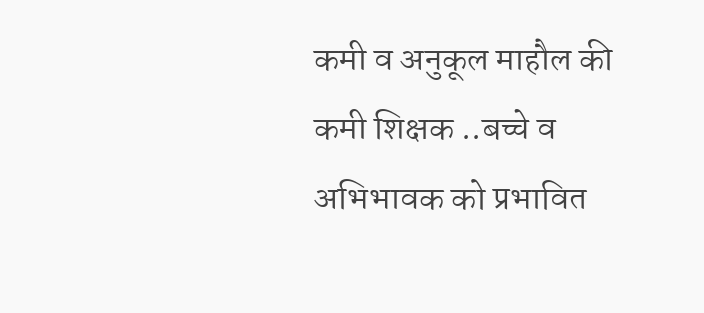कमी व अनुकूल माहौल की कमी शिक्षक ..बच्चे व अभिभावक को प्रभावित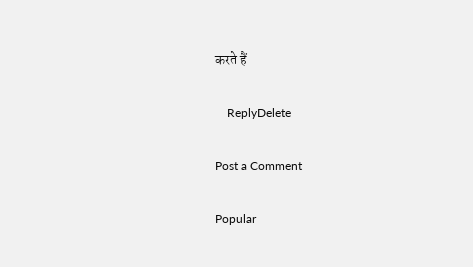करते हैं

    ReplyDelete

Post a Comment

Popular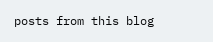posts from this blog